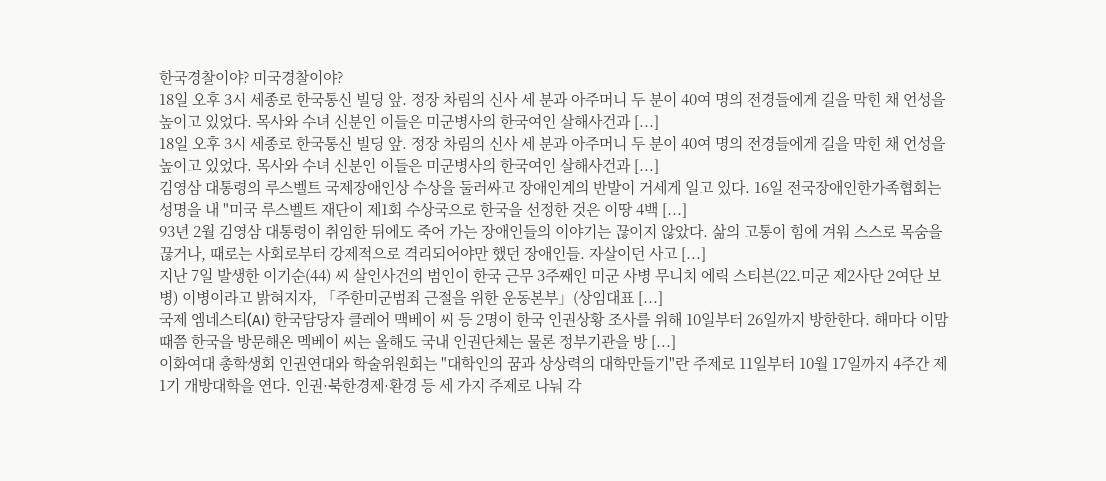한국경찰이야? 미국경찰이야?
18일 오후 3시 세종로 한국통신 빌딩 앞. 정장 차림의 신사 세 분과 아주머니 두 분이 40여 명의 전경들에게 길을 막힌 채 언성을 높이고 있었다. 목사와 수녀 신분인 이들은 미군병사의 한국여인 살해사건과 [...]
18일 오후 3시 세종로 한국통신 빌딩 앞. 정장 차림의 신사 세 분과 아주머니 두 분이 40여 명의 전경들에게 길을 막힌 채 언성을 높이고 있었다. 목사와 수녀 신분인 이들은 미군병사의 한국여인 살해사건과 [...]
김영삼 대통령의 루스벨트 국제장애인상 수상을 둘러싸고 장애인계의 반발이 거세게 일고 있다. 16일 전국장애인한가족협회는 성명을 내 "미국 루스벨트 재단이 제1회 수상국으로 한국을 선정한 것은 이땅 4백 [...]
93년 2월 김영삼 대통령이 취임한 뒤에도 죽어 가는 장애인들의 이야기는 끊이지 않았다. 삶의 고통이 힘에 겨워 스스로 목숨을 끊거나, 때로는 사회로부터 강제적으로 격리되어야만 했던 장애인들. 자살이던 사고 [...]
지난 7일 발생한 이기순(44) 씨 살인사건의 범인이 한국 근무 3주째인 미군 사병 무니치 에릭 스티븐(22.미군 제2사단 2여단 보병) 이병이라고 밝혀지자, 「주한미군범죄 근절을 위한 운동본부」(상임대표 [...]
국제 엠네스티(AI) 한국담당자 클레어 맥베이 씨 등 2명이 한국 인권상황 조사를 위해 10일부터 26일까지 방한한다. 해마다 이맘때쯤 한국을 방문해온 멕베이 씨는 올해도 국내 인권단체는 물론 정부기관을 방 [...]
이화여대 총학생회 인권연대와 학술위원회는 "대학인의 꿈과 상상력의 대학만들기"란 주제로 11일부터 10월 17일까지 4주간 제1기 개방대학을 연다. 인권·북한경제·환경 등 세 가지 주제로 나눠 각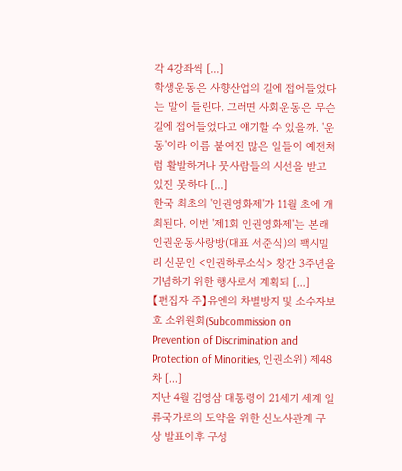각 4강좌씩 [...]
학생운동은 사향산업의 길에 접어들었다는 말이 들린다. 그러면 사회운동은 무슨 길에 접어들었다고 얘기할 수 있을까. '운동'이라 이름 붙여진 많은 일들이 예전처럼 활발하거나 뭇사람들의 시선을 받고 있진 못하다 [...]
한국 최초의 '인권영화제'가 11월 초에 개최된다. 이번 '제1회 인권영화제'는 본래 인권운동사랑방(대표 서준식)의 팩시밀리 신문인 <인권하루소식> 창간 3주년을 기념하기 위한 행사로서 계획되 [...]
【편집자 주】유엔의 차별방지 및 소수자보호 소위원회(Subcommission on Prevention of Discrimination and Protection of Minorities, 인권소위) 제48차 [...]
지난 4월 김영삼 대통령이 21세기 세계 일류국가로의 도약을 위한 신노사관계 구상 발표이후 구성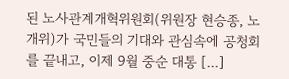된 노사관계개혁위원회(위원장 현승종, 노개위)가 국민들의 기대와 관심속에 공청회를 끝내고, 이제 9월 중순 대통 [...]